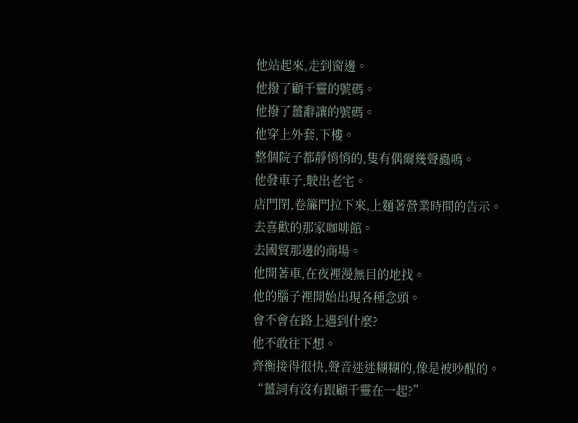他站起來,走到窗邊。
他撥了顧千靈的號碼。
他撥了薑辭讓的號碼。
他穿上外套,下樓。
整個院子都靜悄悄的,隻有偶爾幾聲蟲鳴。
他發車子,駛出老宅。
店門閉,卷簾門拉下來,上麵著營業時間的告示。
去喜歡的那家咖啡館。
去國貿那邊的商場。
他開著車,在夜裡漫無目的地找。
他的腦子裡開始出現各種念頭。
會不會在路上遇到什麼?
他不敢往下想。
齊衡接得很快,聲音迷迷糊糊的,像是被吵醒的。
“薑詞有沒有跟顧千靈在一起?”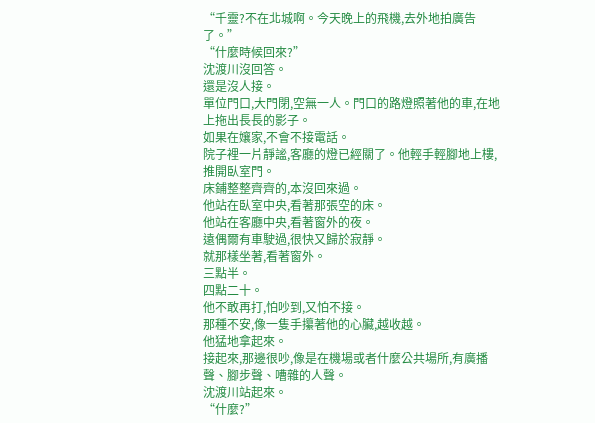“千靈?不在北城啊。今天晚上的飛機,去外地拍廣告了。”
“什麼時候回來?”
沈渡川沒回答。
還是沒人接。
單位門口,大門閉,空無一人。門口的路燈照著他的車,在地上拖出長長的影子。
如果在孃家,不會不接電話。
院子裡一片靜謐,客廳的燈已經關了。他輕手輕腳地上樓,推開臥室門。
床鋪整整齊齊的,本沒回來過。
他站在臥室中央,看著那張空的床。
他站在客廳中央,看著窗外的夜。
遠偶爾有車駛過,很快又歸於寂靜。
就那樣坐著,看著窗外。
三點半。
四點二十。
他不敢再打,怕吵到,又怕不接。
那種不安,像一隻手攥著他的心臟,越收越。
他猛地拿起來。
接起來,那邊很吵,像是在機場或者什麼公共場所,有廣播聲、腳步聲、嘈雜的人聲。
沈渡川站起來。
“什麼?”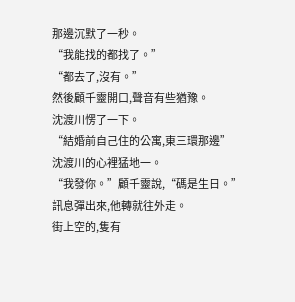那邊沉默了一秒。
“我能找的都找了。”
“都去了,沒有。”
然後顧千靈開口,聲音有些猶豫。
沈渡川愣了一下。
“結婚前自己住的公寓,東三環那邊”
沈渡川的心裡猛地一。
“我發你。”顧千靈說,“碼是生日。”
訊息彈出來,他轉就往外走。
街上空的,隻有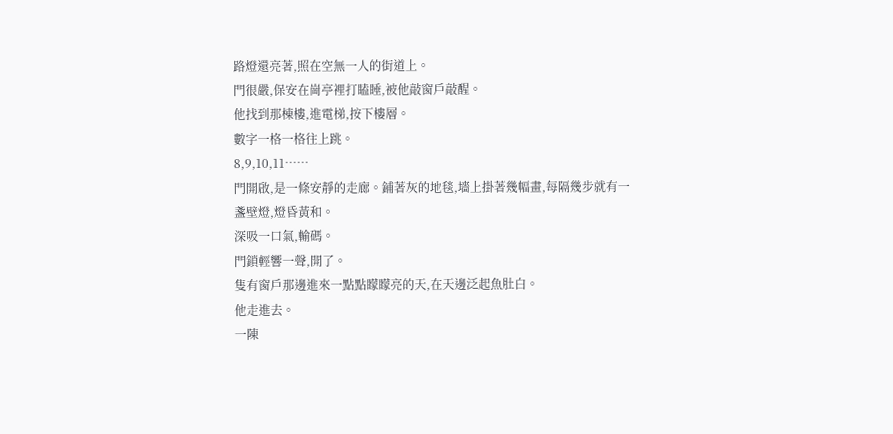路燈還亮著,照在空無一人的街道上。
門很嚴,保安在崗亭裡打瞌睡,被他敲窗戶敲醒。
他找到那棟樓,進電梯,按下樓層。
數字一格一格往上跳。
8,9,10,11……
門開啟,是一條安靜的走廊。鋪著灰的地毯,墻上掛著幾幅畫,每隔幾步就有一盞壁燈,燈昏黃和。
深吸一口氣,輸碼。
門鎖輕響一聲,開了。
隻有窗戶那邊進來一點點矇矇亮的天,在天邊泛起魚肚白。
他走進去。
一陳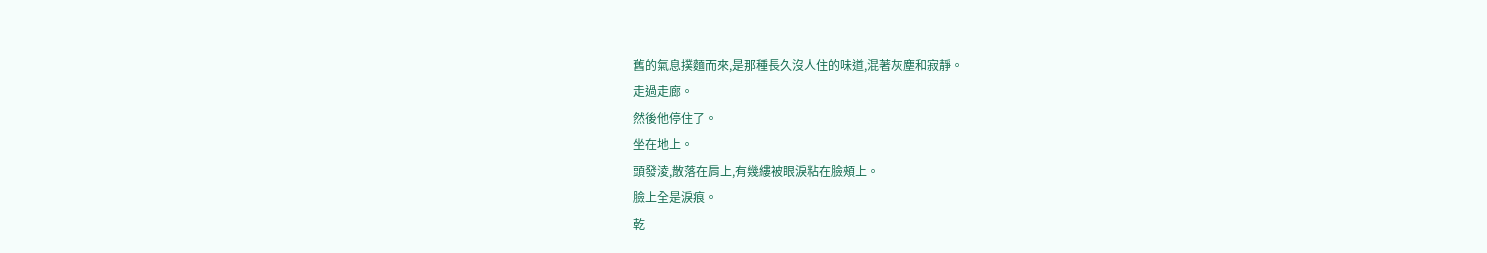舊的氣息撲麵而來,是那種長久沒人住的味道,混著灰塵和寂靜。
走過走廊。
然後他停住了。
坐在地上。
頭發淩,散落在肩上,有幾縷被眼淚粘在臉頰上。
臉上全是淚痕。
乾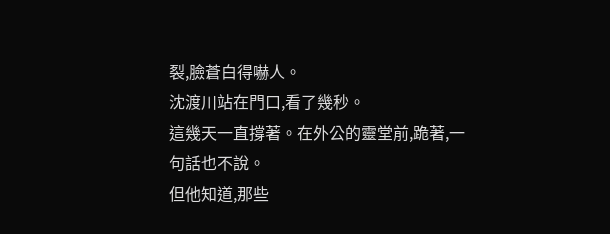裂,臉蒼白得嚇人。
沈渡川站在門口,看了幾秒。
這幾天一直撐著。在外公的靈堂前,跪著,一句話也不說。
但他知道,那些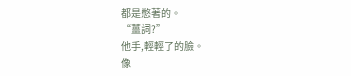都是憋著的。
“薑詞?”
他手,輕輕了的臉。
像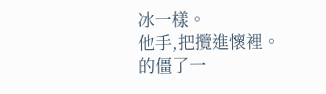冰一樣。
他手,把攬進懷裡。
的僵了一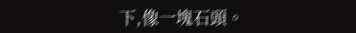下,像一塊石頭。